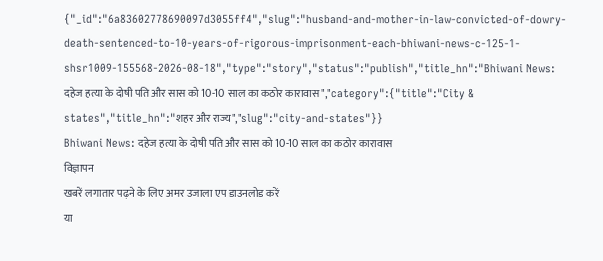{"_id":"6a83602778690097d3055ff4","slug":"husband-and-mother-in-law-convicted-of-dowry-death-sentenced-to-10-years-of-rigorous-imprisonment-each-bhiwani-news-c-125-1-shsr1009-155568-2026-08-18","type":"story","status":"publish","title_hn":"Bhiwani News: दहेज हत्या के दोषी पति और सास को 10-10 साल का कठोर कारावास","category":{"title":"City & states","title_hn":"शहर और राज्य","slug":"city-and-states"}}
Bhiwani News: दहेज हत्या के दोषी पति और सास को 10-10 साल का कठोर कारावास
विज्ञापन
खबरें लगातार पढ़ने के लिए अमर उजाला एप डाउनलोड करें
या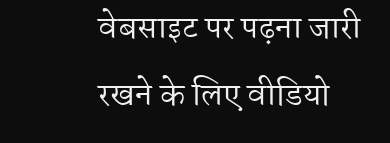वेबसाइट पर पढ़ना जारी रखने के लिए वीडियो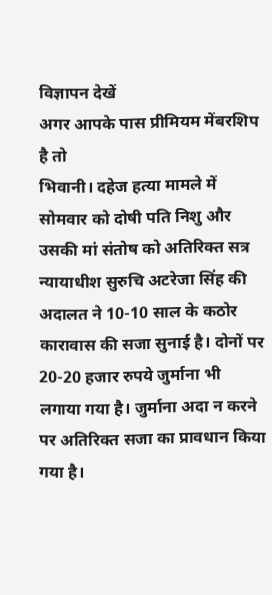विज्ञापन देखें
अगर आपके पास प्रीमियम मेंबरशिप है तो
भिवानी। दहेज हत्या मामले में सोमवार को दोषी पति निशु और उसकी मां संतोष को अतिरिक्त सत्र न्यायाधीश सुरुचि अटरेजा सिंह की अदालत ने 10-10 साल के कठोर कारावास की सजा सुनाई है। दोनों पर 20-20 हजार रुपये जुर्माना भी लगाया गया है। जुर्माना अदा न करने पर अतिरिक्त सजा का प्रावधान किया गया है।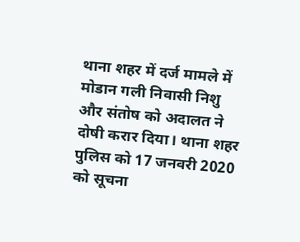थाना शहर में दर्ज मामले में मोडान गली निवासी निशु और संतोष को अदालत ने दोषी करार दिया। थाना शहर पुलिस को 17 जनवरी 2020 को सूचना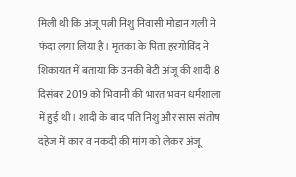मिली थी कि अंजू पत्नी निशु निवासी मोडान गली ने फंदा लगा लिया है। मृतका के पिता हरगोविंद ने शिकायत में बताया कि उनकी बेटी अंजू की शादी 8 दिसंबर 2019 को भिवानी की भारत भवन धर्मशाला में हुई थी। शादी के बाद पति निशु और सास संतोष दहेज में कार व नकदी की मांग को लेकर अंजू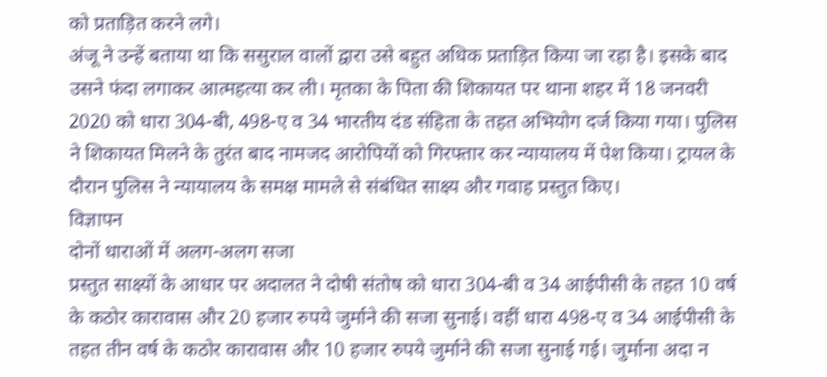को प्रताड़ित करने लगे।
अंजू ने उन्हें बताया था कि ससुराल वालों द्वारा उसे बहुत अधिक प्रताड़ित किया जा रहा है। इसके बाद उसने फंदा लगाकर आत्महत्या कर ली। मृतका के पिता की शिकायत पर थाना शहर में 18 जनवरी 2020 को धारा 304-बी, 498-ए व 34 भारतीय दंड संहिता के तहत अभियोग दर्ज किया गया। पुलिस ने शिकायत मिलने के तुरंत बाद नामजद आरोपियों को गिरफ्तार कर न्यायालय में पेश किया। ट्रायल के दौरान पुलिस ने न्यायालय के समक्ष मामले से संबंधित साक्ष्य और गवाह प्रस्तुत किए।
विज्ञापन
दोनों धाराओं में अलग-अलग सजा
प्रस्तुत साक्ष्यों के आधार पर अदालत ने दोषी संतोष को धारा 304-बी व 34 आईपीसी के तहत 10 वर्ष के कठोर कारावास और 20 हजार रुपये जुर्माने की सजा सुनाई। वहीं धारा 498-ए व 34 आईपीसी के तहत तीन वर्ष के कठोर कारावास और 10 हजार रुपये जुर्माने की सजा सुनाई गई। जुर्माना अदा न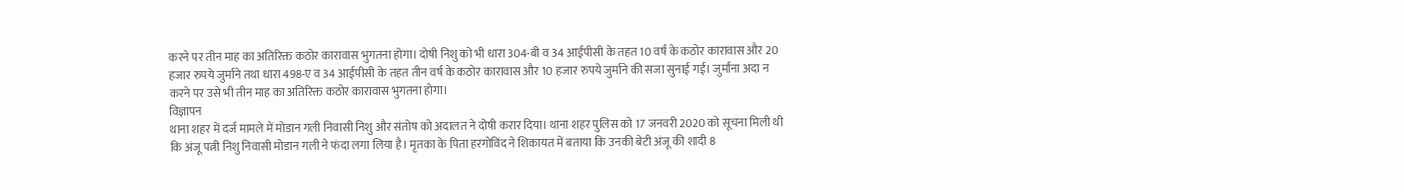करने पर तीन माह का अतिरिक्त कठोर कारावास भुगतना होगा। दोषी निशु को भी धारा 304-बी व 34 आईपीसी के तहत 10 वर्ष के कठोर कारावास और 20 हजार रुपये जुर्माने तथा धारा 498-ए व 34 आईपीसी के तहत तीन वर्ष के कठोर कारावास और 10 हजार रुपये जुर्माने की सजा सुनाई गई। जुर्माना अदा न करने पर उसे भी तीन माह का अतिरिक्त कठोर कारावास भुगतना होगा।
विज्ञापन
थाना शहर में दर्ज मामले में मोडान गली निवासी निशु और संतोष को अदालत ने दोषी करार दिया। थाना शहर पुलिस को 17 जनवरी 2020 को सूचना मिली थी कि अंजू पत्नी निशु निवासी मोडान गली ने फंदा लगा लिया है। मृतका के पिता हरगोविंद ने शिकायत में बताया कि उनकी बेटी अंजू की शादी 8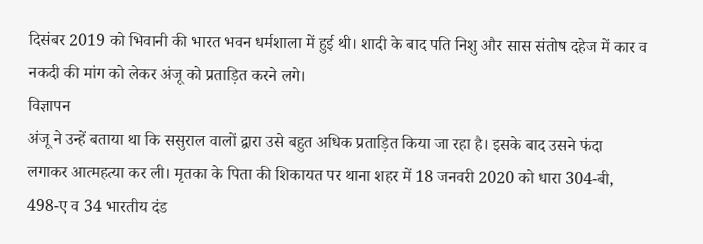दिसंबर 2019 को भिवानी की भारत भवन धर्मशाला में हुई थी। शादी के बाद पति निशु और सास संतोष दहेज में कार व नकदी की मांग को लेकर अंजू को प्रताड़ित करने लगे।
विज्ञापन
अंजू ने उन्हें बताया था कि ससुराल वालों द्वारा उसे बहुत अधिक प्रताड़ित किया जा रहा है। इसके बाद उसने फंदा लगाकर आत्महत्या कर ली। मृतका के पिता की शिकायत पर थाना शहर में 18 जनवरी 2020 को धारा 304-बी, 498-ए व 34 भारतीय दंड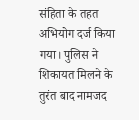संहिता के तहत अभियोग दर्ज किया गया। पुलिस ने शिकायत मिलने के तुरंत बाद नामजद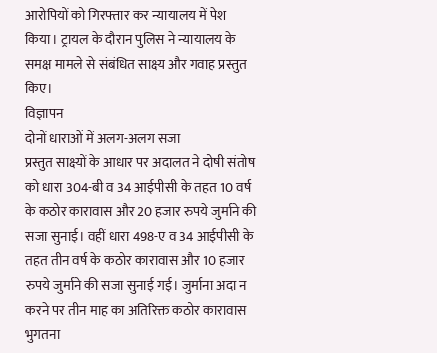आरोपियों को गिरफ्तार कर न्यायालय में पेश किया। ट्रायल के दौरान पुलिस ने न्यायालय के समक्ष मामले से संबंधित साक्ष्य और गवाह प्रस्तुत किए।
विज्ञापन
दोनों धाराओं में अलग-अलग सजा
प्रस्तुत साक्ष्यों के आधार पर अदालत ने दोषी संतोष को धारा 304-बी व 34 आईपीसी के तहत 10 वर्ष के कठोर कारावास और 20 हजार रुपये जुर्माने की सजा सुनाई। वहीं धारा 498-ए व 34 आईपीसी के तहत तीन वर्ष के कठोर कारावास और 10 हजार रुपये जुर्माने की सजा सुनाई गई। जुर्माना अदा न करने पर तीन माह का अतिरिक्त कठोर कारावास भुगतना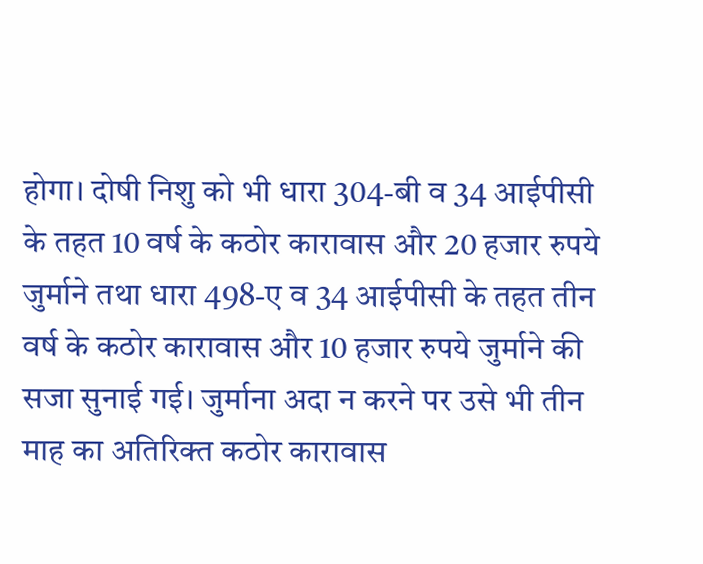होगा। दोषी निशु को भी धारा 304-बी व 34 आईपीसी के तहत 10 वर्ष के कठोर कारावास और 20 हजार रुपये जुर्माने तथा धारा 498-ए व 34 आईपीसी के तहत तीन वर्ष के कठोर कारावास और 10 हजार रुपये जुर्माने की सजा सुनाई गई। जुर्माना अदा न करने पर उसे भी तीन माह का अतिरिक्त कठोर कारावास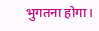भुगतना होगा।